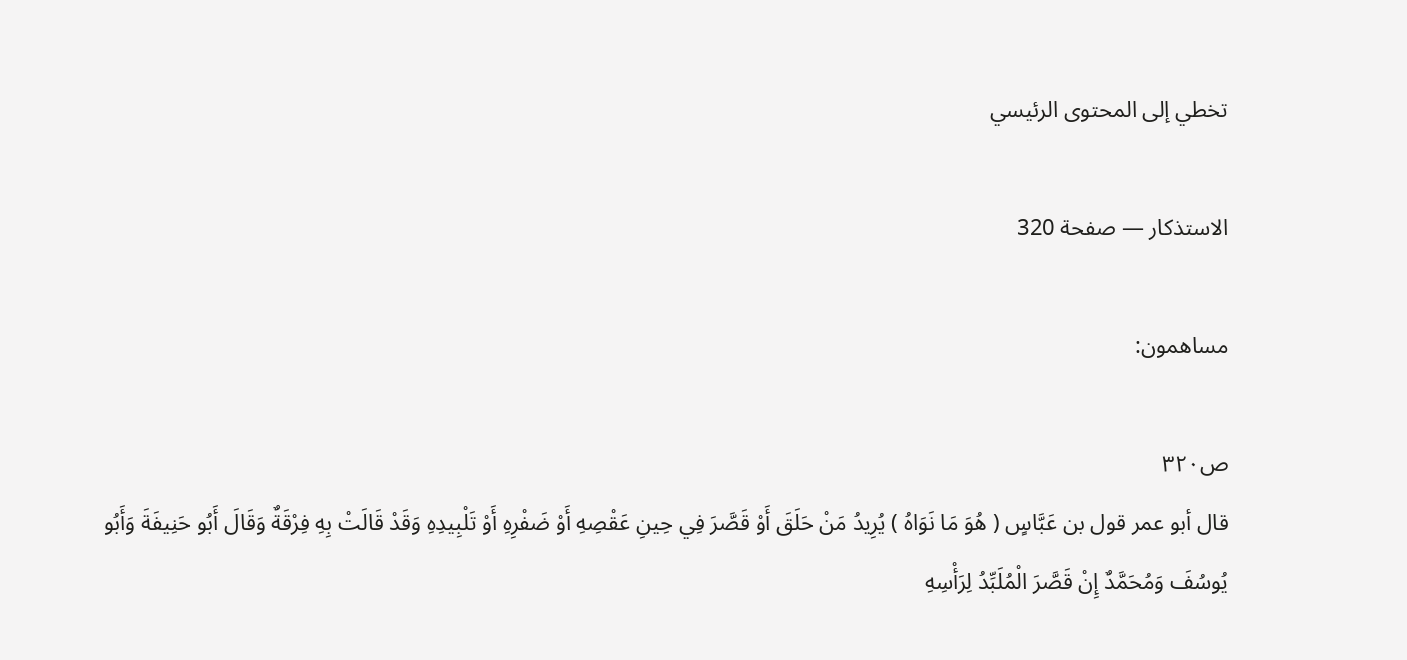تخطي إلى المحتوى الرئيسي

الاستذكار — صفحة 320

مساهمون:

ص٣٢٠
قال أبو عمر قول بن عَبَّاسٍ ( هُوَ مَا نَوَاهُ ) يُرِيدُ مَنْ حَلَقَ أَوْ قَصَّرَ فِي حِينِ عَقْصِهِ أَوْ ضَفْرِهِ أَوْ تَلْبِيدِهِ وَقَدْ قَالَتْ بِهِ فِرْقَةٌ وَقَالَ أَبُو حَنِيفَةَ وَأَبُو يُوسُفَ وَمُحَمَّدٌ إِنْ قَصَّرَ الْمُلَبِّدُ لِرَأْسِهِ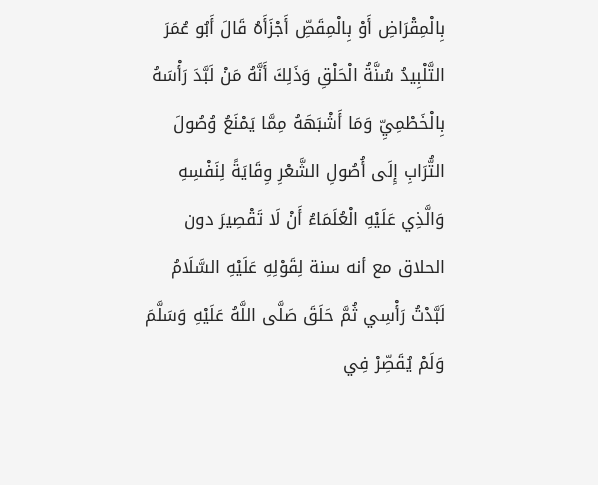بِالْمِقْرَاضِ أَوْ بِالْمِقَصِّ أَجْزَأَهُ قَالَ أَبُو عُمَرَ التَّلْبِيدُ سُنَّةُ الْحَلْقِ وَذَلِكَ أَنَّهُ مَنْ لَبَّدَ رَأْسَهُ بِالْخَطْمِيِّ وَمَا أَشْبَهَهُ مِمَّا يَمْنَعُ وُصُولَ التُّرَابِ إِلَى أُصُولِ الشَّعْرِ وِقَايَةً لِنَفْسِهِ وَالَّذِي عَلَيْهِ الْعُلَمَاءُ أَنْ لَا تَقْصِيرَ دون الحلاق مع أنه سنة لِقَوْلِهِ عَلَيْهِ السَّلَامُ لَبَّدْتُ رَأْسِي ثُمَّ حَلَقَ صَلَّى اللَّهُ عَلَيْهِ وَسَلَّمَ وَلَمْ يُقَصِّرْ فِي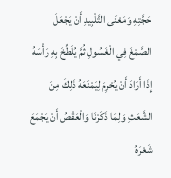حَجَّتِهِ وَمَعْنَى التَّلْبِيدِ أَنْ يَجْعَلَ الصَّمْغَ فِي الْغَسُولِ ثُمَّ يُلَطِّخَ بِهِ رَأْسَهُ إِذَا أَرَادَ أَنْ يُحْرِمَ لِيَمْنَعَهُ ذَلِكَ مِنَ الشَّعَثِ وَلِمَا ذَكَرْنَا وَالْعَقْصُ أَنْ يَجْمَعَ شَعْرَهُ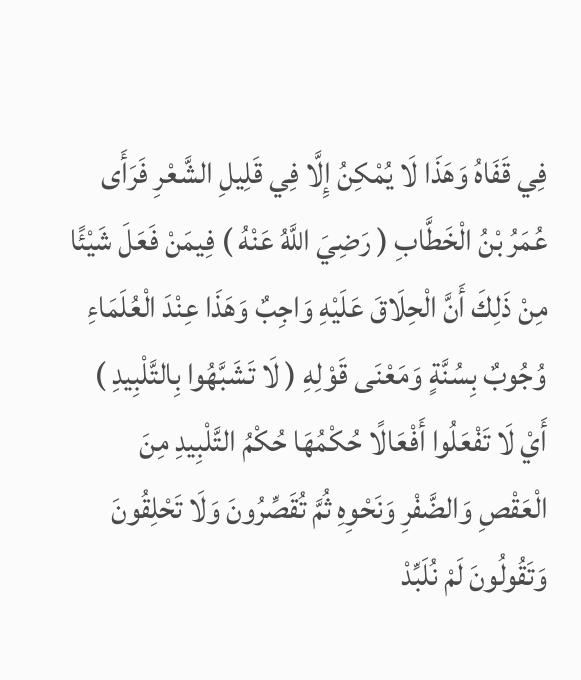فِي قَفَاهُ وَهَذَا لَا يُمْكِنُ إِلَّا فِي قَلِيلِ الشَّعْرِ فَرَأَى عُمَرُ بْنُ الْخَطَّابِ ( رَضِيَ اللَّهُ عَنْهُ ) فِيمَنْ فَعَلَ شَيْئًا مِنْ ذَلِكَ أَنَّ الْحِلَاقَ عَلَيْهِ وَاجِبٌ وَهَذَا عِنْدَ الْعُلَمَاءِ وُجُوبٌ بِسُنَّةٍ وَمَعْنَى قَوْلِهِ ( لَا تَشَبَّهُوا بِالتَّلْبِيدِ ) أَيْ لَا تَفْعَلُوا أَفْعَالًا حُكْمُهَا حُكْمُ التَّلْبِيدِ مِنَ الْعَقْصِ وَالضَّفْرِ وَنَحْوِهِ ثُمَّ تُقَصِّرُونَ وَلَا تَحْلِقُونَ وَتَقُولُونَ لَمْ نُلَبِّدْ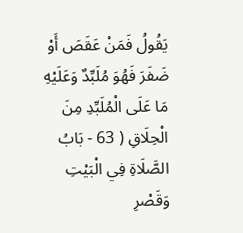يَقُولُ فَمَنْ عَقَصَ أَوْ ضَفَرَ فَهُوَ مُلَبِّدٌ وَعَلَيْهِ مَا عَلَى الْمُلَبِّدِ مِنَ الْحِلَاقِ ( 63 - بَابُ الصَّلَاةِ فِي الْبَيْتِ وَقَصْرِ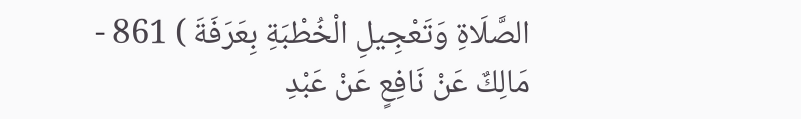الصَّلَاةِ وَتَعْجِيلِ الْخُطْبَةِ بِعَرَفَةَ ) 861 - مَالِكٌ عَنْ نَافِعٍ عَنْ عَبْدِ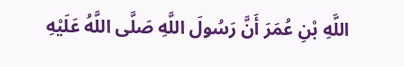اللَّهِ بْنِ عُمَرَ أَنَّ رَسُولَ اللَّهِ صَلَّى اللَّهُ عَلَيْهِ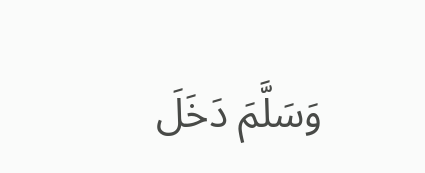وَسَلَّمَ دَخَلَ